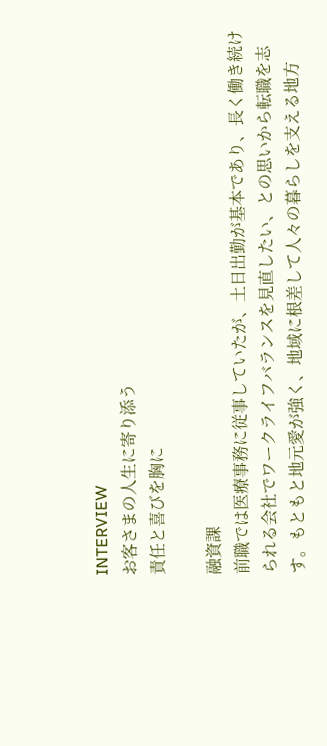INTERVIEW
お客さまの人生に寄り添う
責任と喜びを胸に

融資課
前職では医療事務に従事していたが、土日出勤が基本であり、長く働き続けられる会社でワークライフバランスを見直したい、との思いから転職を志す。もともと地元愛が強く、地域に根差して人々の暮らしを支える地方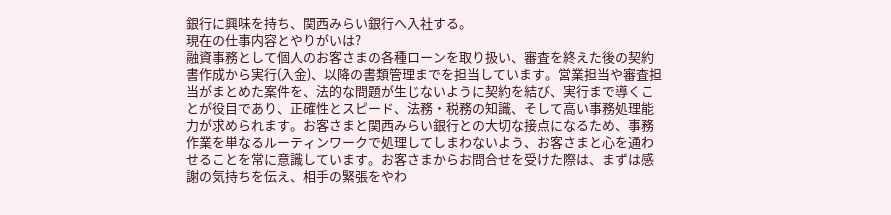銀行に興味を持ち、関西みらい銀行へ入社する。
現在の仕事内容とやりがいは?
融資事務として個人のお客さまの各種ローンを取り扱い、審査を終えた後の契約書作成から実行(入金)、以降の書類管理までを担当しています。営業担当や審査担当がまとめた案件を、法的な問題が生じないように契約を結び、実行まで導くことが役目であり、正確性とスピード、法務・税務の知識、そして高い事務処理能力が求められます。お客さまと関西みらい銀行との大切な接点になるため、事務作業を単なるルーティンワークで処理してしまわないよう、お客さまと心を通わせることを常に意識しています。お客さまからお問合せを受けた際は、まずは感謝の気持ちを伝え、相手の緊張をやわ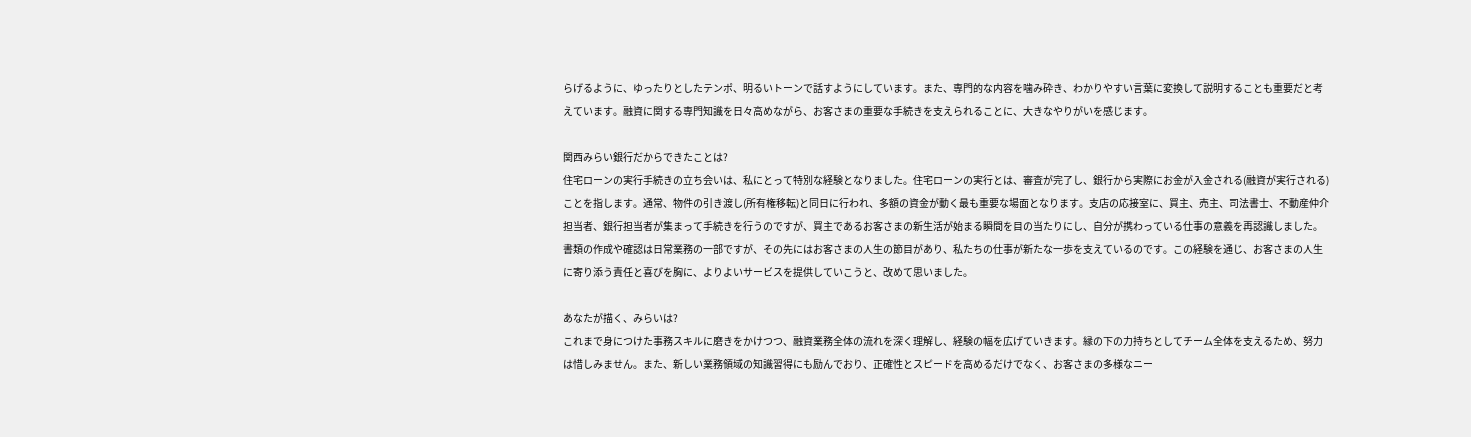らげるように、ゆったりとしたテンポ、明るいトーンで話すようにしています。また、専門的な内容を噛み砕き、わかりやすい言葉に変換して説明することも重要だと考えています。融資に関する専門知識を日々高めながら、お客さまの重要な手続きを支えられることに、大きなやりがいを感じます。

関西みらい銀行だからできたことは?
住宅ローンの実行手続きの立ち会いは、私にとって特別な経験となりました。住宅ローンの実行とは、審査が完了し、銀行から実際にお金が入金される(融資が実行される)ことを指します。通常、物件の引き渡し(所有権移転)と同日に行われ、多額の資金が動く最も重要な場面となります。支店の応接室に、買主、売主、司法書士、不動産仲介担当者、銀行担当者が集まって手続きを行うのですが、買主であるお客さまの新生活が始まる瞬間を目の当たりにし、自分が携わっている仕事の意義を再認識しました。書類の作成や確認は日常業務の一部ですが、その先にはお客さまの人生の節目があり、私たちの仕事が新たな一歩を支えているのです。この経験を通じ、お客さまの人生に寄り添う責任と喜びを胸に、よりよいサービスを提供していこうと、改めて思いました。

あなたが描く、みらいは?
これまで身につけた事務スキルに磨きをかけつつ、融資業務全体の流れを深く理解し、経験の幅を広げていきます。縁の下の力持ちとしてチーム全体を支えるため、努力は惜しみません。また、新しい業務領域の知識習得にも励んでおり、正確性とスピードを高めるだけでなく、お客さまの多様なニー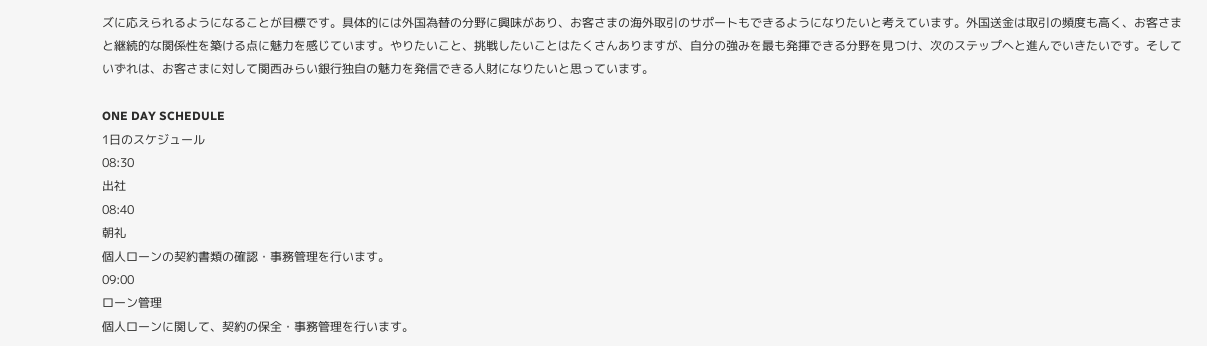ズに応えられるようになることが目標です。具体的には外国為替の分野に興味があり、お客さまの海外取引のサポートもできるようになりたいと考えています。外国送金は取引の頻度も高く、お客さまと継続的な関係性を築ける点に魅力を感じています。やりたいこと、挑戦したいことはたくさんありますが、自分の強みを最も発揮できる分野を見つけ、次のステップへと進んでいきたいです。そしていずれは、お客さまに対して関西みらい銀行独自の魅力を発信できる人財になりたいと思っています。

ONE DAY SCHEDULE
1日のスケジュール
08:30
出社
08:40
朝礼
個人ローンの契約書類の確認・事務管理を行います。
09:00
ローン管理
個人ローンに関して、契約の保全・事務管理を行います。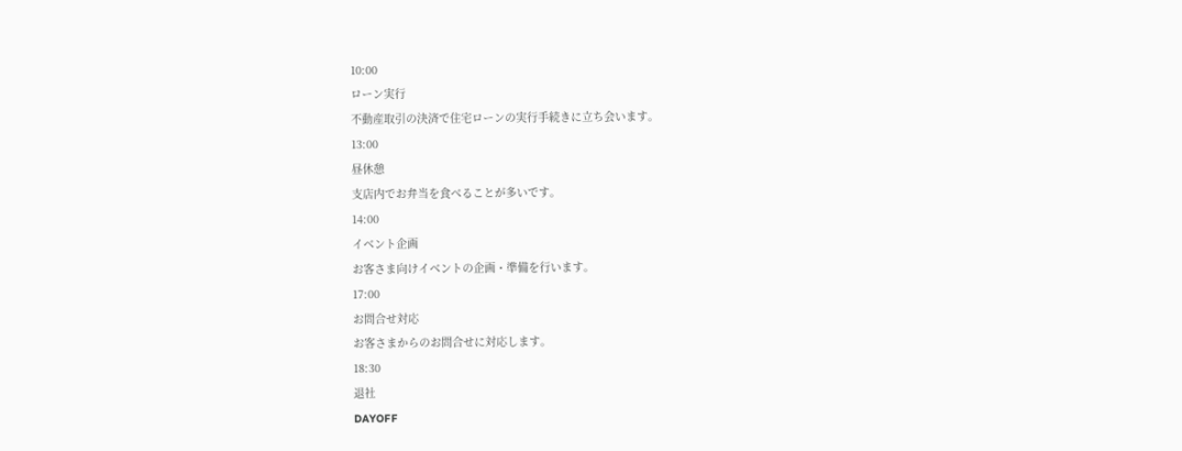10:00
ローン実行
不動産取引の決済で住宅ローンの実行手続きに立ち会います。
13:00
昼休憩
支店内でお弁当を食べることが多いです。
14:00
イベント企画
お客さま向けイベントの企画・準備を行います。
17:00
お問合せ対応
お客さまからのお問合せに対応します。
18:30
退社
DAYOFF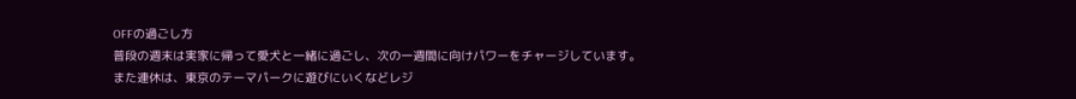OFFの過ごし方
普段の週末は実家に帰って愛犬と一緒に過ごし、次の一週間に向けパワーをチャージしています。また連休は、東京のテーマパークに遊びにいくなどレジ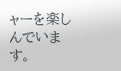ャーを楽しんでいます。